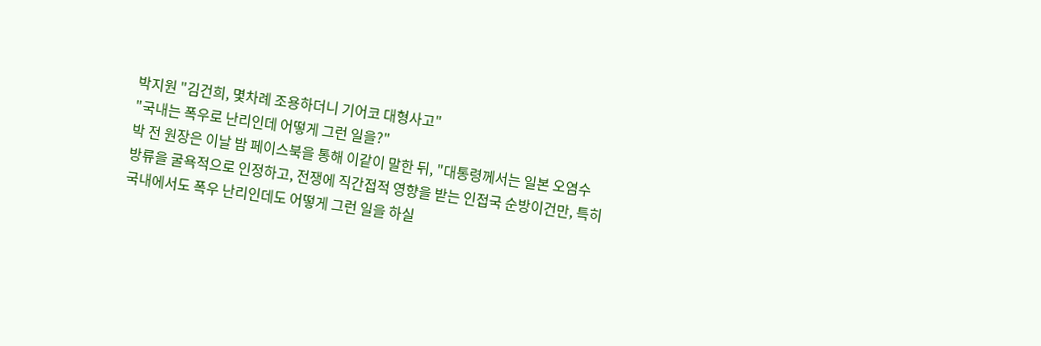박지원 "김건희, 몇차례 조용하더니 기어코 대형사고"
"국내는 폭우로 난리인데 어떻게 그런 일을?"
박 전 원장은 이날 밤 페이스북을 통해 이같이 말한 뒤, "대통령께서는 일본 오염수 방류을 굴욕적으로 인정하고, 전쟁에 직간접적 영향을 받는 인접국 순방이건만, 특히 국내에서도 폭우 난리인데도 어떻게 그런 일을 하실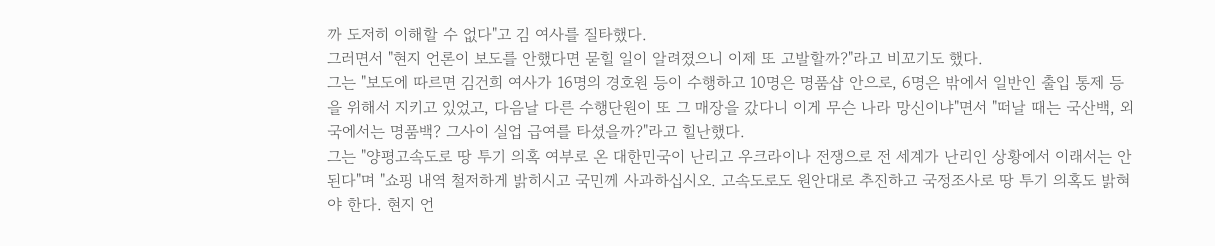까 도저히 이해할 수 없다"고 김 여사를 질타했다.
그러면서 "현지 언론이 보도를 안했다면 묻힐 일이 알려졌으니 이제 또 고발할까?"라고 비꼬기도 했다.
그는 "보도에 따르면 김건희 여사가 16명의 경호원 등이 수행하고 10명은 명품샵 안으로, 6명은 밖에서 일반인 출입 통제 등을 위해서 지키고 있었고, 다음날 다른 수행단원이 또 그 매장을 갔다니 이게 무슨 나라 망신이냐"면서 "떠날 때는 국산백, 외국에서는 명품백? 그사이 실업 급여를 타셨을까?"라고 힐난했다.
그는 "양평고속도로 땅 투기 의혹 여부로 온 대한민국이 난리고 우크라이나 전쟁으로 전 세계가 난리인 상황에서 이래서는 안 된다"며 "쇼핑 내역 철저하게 밝히시고 국민께 사과하십시오. 고속도로도 원안대로 추진하고 국정조사로 땅 투기 의혹도 밝혀야 한다. 현지 언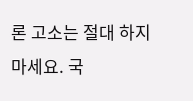론 고소는 절대 하지 마세요. 국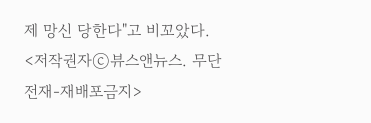제 망신 당한다"고 비꼬았다.
<저작권자ⓒ뷰스앤뉴스. 무단전재-재배포금지>